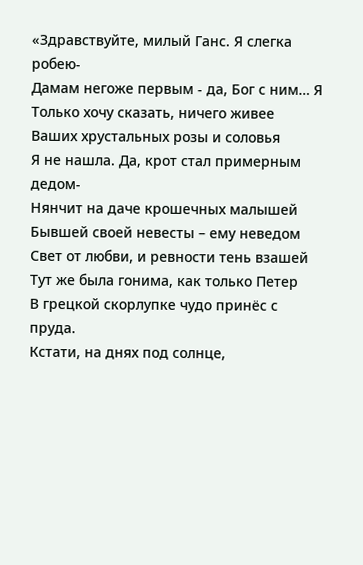«Здравствуйте, милый Ганс. Я слегка робею-
Дамам негоже первым - да, Бог с ним… Я
Только хочу сказать, ничего живее
Ваших хрустальных розы и соловья
Я не нашла. Да, крот стал примерным дедом-
Нянчит на даче крошечных малышей
Бывшей своей невесты – ему неведом
Свет от любви, и ревности тень взашей
Тут же была гонима, как только Петер
В грецкой скорлупке чудо принёс с пруда.
Кстати, на днях под солнце,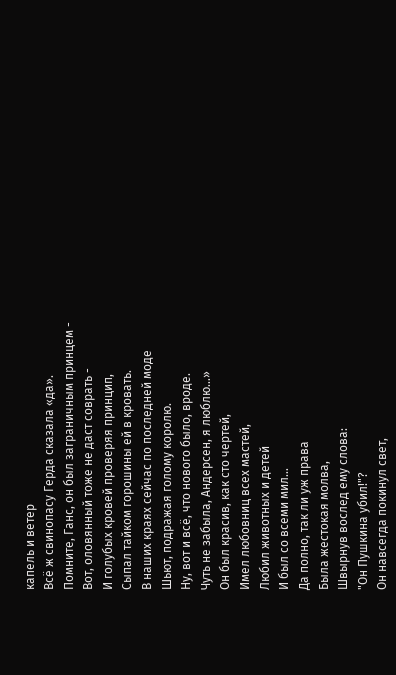капель и ветер
Всё ж свинопасу Герда сказала «да».
Помните, Ганс, он был заграничным принцем -
Вот, оловянный тоже не даст соврать -
И голубых кровей проверяя принцип,
Сыпал тайком горошины ей в кровать.
В наших краях сейчас по последней моде
Шьют, подражая голому королю.
Ну, вот и всё, что нового было, вроде.
Чуть не забыла, Андерсен, я люблю…»
Он был красив, как сто чертей,
Имел любовниц всех мастей,
Любил животных и детей
И был со всеми мил…
Да полно, так ли уж права
Была жестокая молва,
Швырнув вослед ему слова:
"Он Пушкина убил!"?
Он навсегда покинул свет,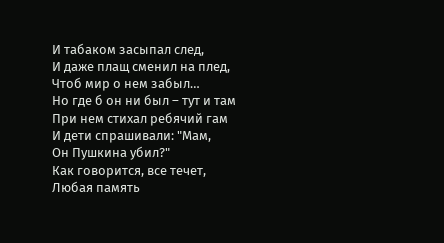И табаком засыпал след,
И даже плащ сменил на плед,
Чтоб мир о нем забыл…
Но где б он ни был – тут и там
При нем стихал ребячий гам
И дети спрашивали: "Мам,
Он Пушкина убил?"
Как говорится, все течет,
Любая память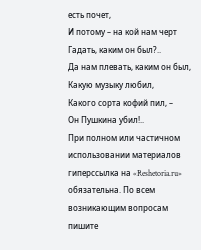есть почет,
И потому – на кой нам черт
Гадать, каким он был?..
Да нам плевать, каким он был,
Какую музыку любил,
Какого сорта кофий пил, –
Он Пушкина убил!..
При полном или частичном использовании материалов гиперссылка на «Reshetoria.ru» обязательна. По всем возникающим вопросам пишите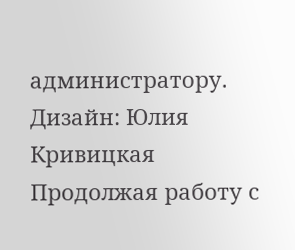администратору.
Дизайн: Юлия Кривицкая
Продолжая работу с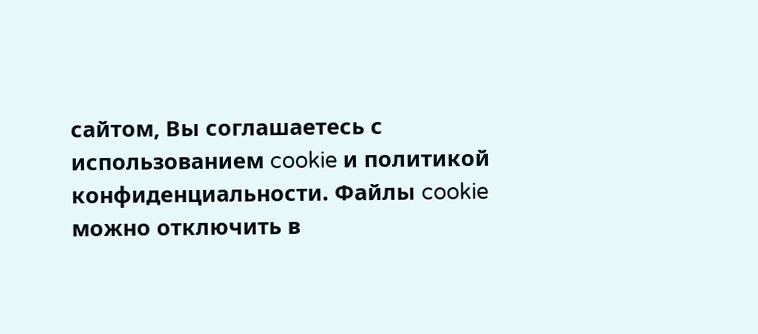сайтом, Вы соглашаетесь с использованием cookie и политикой конфиденциальности. Файлы cookie можно отключить в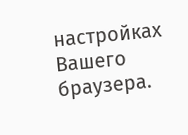настройках Вашего браузера.